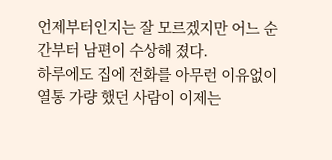언제부터인지는 잘 모르겠지만 어느 순간부터 남편이 수상해 졌다.
하루에도 집에 전화를 아무런 이유없이 열통 가량 했던 사람이 이제는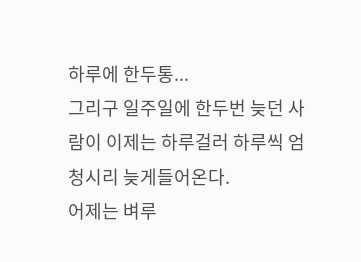하루에 한두통...
그리구 일주일에 한두번 늦던 사람이 이제는 하루걸러 하루씩 엄청시리 늦게들어온다.
어제는 벼루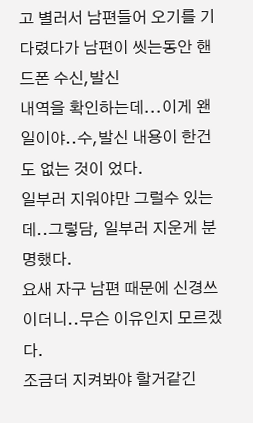고 별러서 남편들어 오기를 기다렸다가 남편이 씻는동안 핸드폰 수신,발신
내역을 확인하는데...이게 왠일이야..수,발신 내용이 한건도 없는 것이 었다.
일부러 지워야만 그럴수 있는데..그렇담, 일부러 지운게 분명했다.
요새 자구 남편 때문에 신경쓰이더니..무슨 이유인지 모르겠다.
조금더 지켜봐야 할거같긴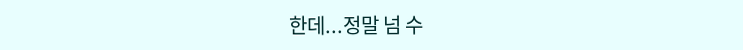한데...정말 넘 수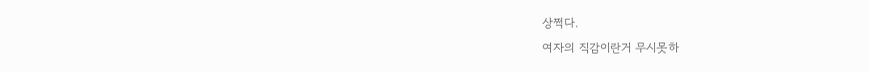상쩍다.
여자의 직감이란거 무시못하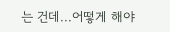는 건데...어떻게 해야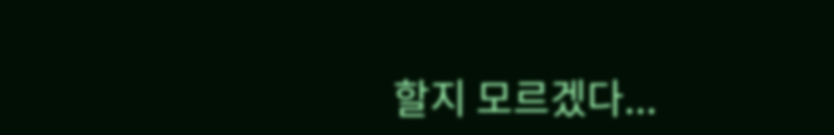할지 모르겠다...